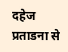दहेज प्रताडना से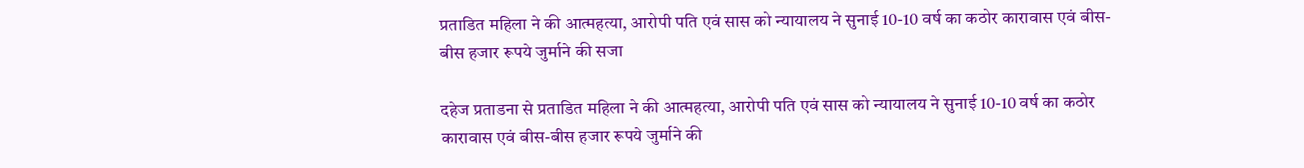प्रताडित महिला ने की आत्महत्या, आरोपी पति एवं सास को न्यायालय ने सुनाई 10-10 वर्ष का कठोर कारावास एवं बीस-बीस हजार रूपये जुर्माने की सजा

दहेज प्रताडना से प्रताडित महिला ने की आत्महत्या, आरोपी पति एवं सास को न्यायालय ने सुनाई 10-10 वर्ष का कठोर कारावास एवं बीस-बीस हजार रूपये जुर्माने की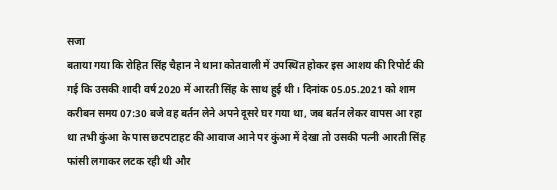सजा
बताया गया कि रोहित सिंह चैहान ने थाना कोतवाली में उपस्थित होकर इस आशय की रिपोर्ट की गई कि उसकी शादी वर्ष 2020 में आरती सिंह के साथ हुई थी। दिनांक 05.05.2021 को शाम करीबन समय 07:30 बजे वह बर्तन लेने अपने दूसरे घर गया था, जब बर्तन लेकर वापस आ रहा था तभी कुंआ के पास छटपटाहट की आवाज आने पर कुंआ में देखा तो उसकी पत्नी आरती सिंह फांसी लगाकर लटक रही थी और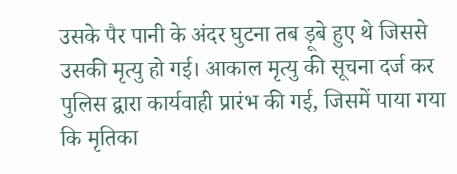उसके पैर पानी के अंदर घुटना तब ड़ूबे हुए थे जिससे उसकी मृत्यु हो गई। आकाल मृत्यु की सूचना दर्ज कर पुलिस द्वारा कार्यवाही प्रारंभ की गई, जिसमें पाया गया कि मृतिका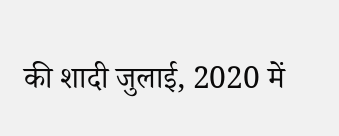की शादी जुलाई, 2020 में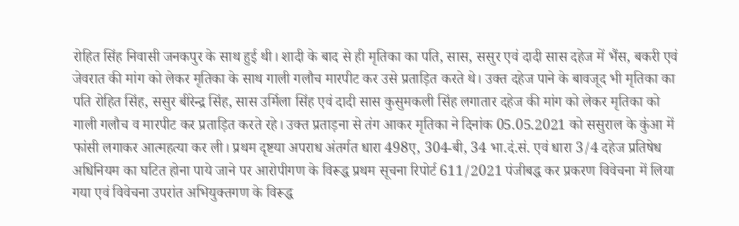रोहित सिंह निवासी जनकपुर के साथ हुई थी। शादी के बाद से ही मृतिका का पति, सास, ससुर एवं दादी सास दहेज में भैंस, बकरी एवं जेवरात की मांग को लेकर मृतिका के साथ गाली गलौच मारपीट कर उसे प्रताड़ित करते थे। उक्त दहेज पाने के बावजूद भी मृतिका का पति रोहित सिंह, ससुर बीरेन्द्र सिंह, सास उर्मिला सिंह एवं दादी सास कुसुमकली सिंह लगातार दहेज की मांग को लेकर मृतिका को गाली गलौच व मारपीट कर प्रताड़ित करते रहे। उक्त प्रताड़ना से तंग आकर मृतिका ने दिनांक 05.05.2021 को ससुराल के कुंआ में फांसी लगाकर आत्महत्या कर ली। प्रथम दृष्टया अपराध अंतर्गत धारा 498ए, 304-बी, 34 भा.दं.सं. एवं धारा 3/4 दहेज प्रतिषेध अधिनियम का घटित होना पाये जाने पर आरोपीगण के विरूद्ध प्रथम सूचना रिपोर्ट 611/2021 पंजीबद्ध कर प्रकरण विवेचना में लिया गया एवं विवेचना उपरांत अभियुक्तगण के विरूद्ध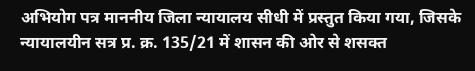अभियोग पत्र माननीय जिला न्यायालय सीधी में प्रस्तुत किया गया, जिसके न्यायालयीन सत्र प्र. क्र. 135/21 में शासन की ओर से शसक्त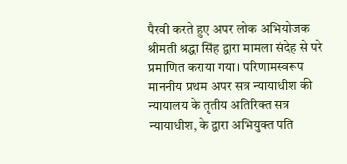पैरवी करते हुए अपर लोक अभियोजक श्रीमती श्रद्धा सिंह द्वारा मामला संदेह से परे प्रमाणित कराया गया। परिणामस्वरूप माननीय प्रथम अपर सत्र न्यायाधीश की न्यायालय के तृतीय अतिरिक्त सत्र न्यायाधीश, के द्वारा अभियुक्त पति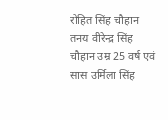रोहित सिंह चौहान तनय वीरेन्द्र सिंह चौहान उम्र 25 वर्ष एवं सास उर्मिला सिंह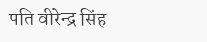पति वीरेन्द्र सिंह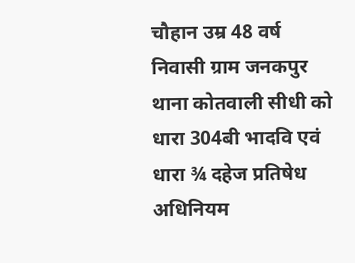चौहान उम्र 48 वर्ष निवासी ग्राम जनकपुर थाना कोतवाली सीधी को धारा 304बी भादवि एवं धारा ¾ दहेज प्रतिषेध अधिनियम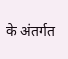के अंतर्गत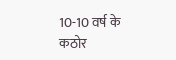10-10 वर्ष के कठोर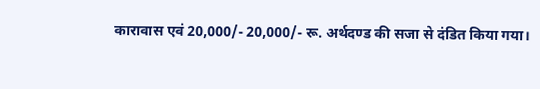कारावास एवं 20,000/- 20,000/- रू. अर्थदण्ड की सजा से दंडित किया गया।